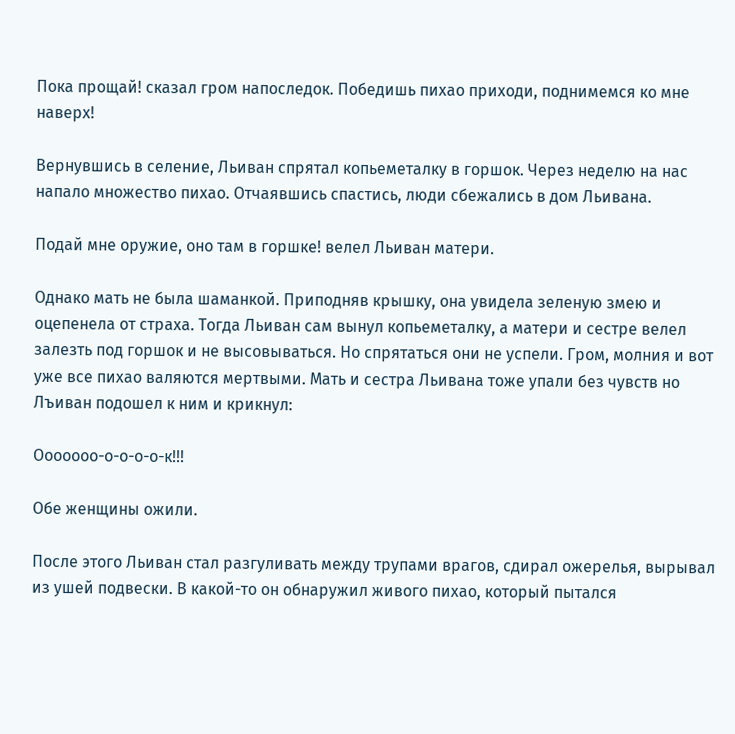Пока прощай! сказал гром напоследок. Победишь пихао приходи, поднимемся ко мне наверх!

Вернувшись в селение, Льиван спрятал копьеметалку в горшок. Через неделю на нас напало множество пихао. Отчаявшись спастись, люди сбежались в дом Льивана.

Подай мне оружие, оно там в горшке! велел Льиван матери.

Однако мать не была шаманкой. Приподняв крышку, она увидела зеленую змею и оцепенела от страха. Тогда Льиван сам вынул копьеметалку, а матери и сестре велел залезть под горшок и не высовываться. Но спрятаться они не успели. Гром, молния и вот уже все пихао валяются мертвыми. Мать и сестра Льивана тоже упали без чувств но Лъиван подошел к ним и крикнул:

Ооооооо-о-о-о-о-к!!!

Обе женщины ожили.

После этого Льиван стал разгуливать между трупами врагов, сдирал ожерелья, вырывал из ушей подвески. В какой-то он обнаружил живого пихао, который пытался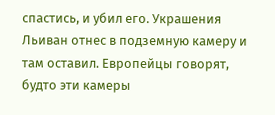спастись, и убил его. Украшения Льиван отнес в подземную камеру и там оставил. Европейцы говорят, будто эти камеры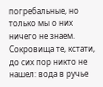погребальные, но только мы о них ничего не знаем. Сокровища те, кстати, до сих пор никто не нашел: вода в ручье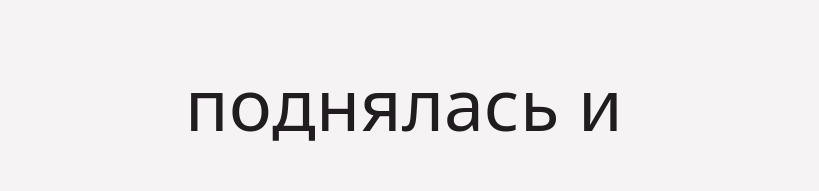поднялась и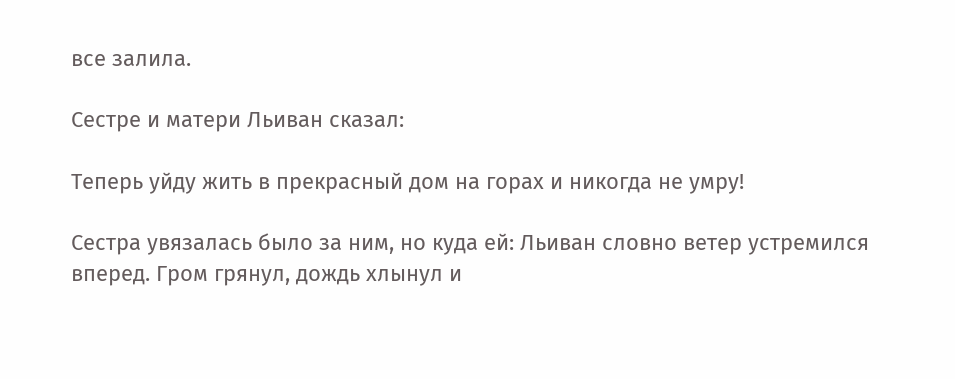все залила.

Сестре и матери Льиван сказал:

Теперь уйду жить в прекрасный дом на горах и никогда не умру!

Сестра увязалась было за ним, но куда ей: Льиван словно ветер устремился вперед. Гром грянул, дождь хлынул и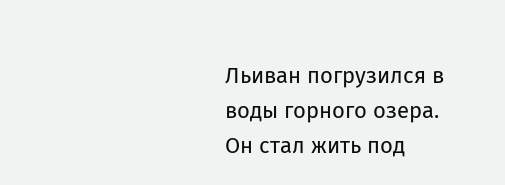Льиван погрузился в воды горного озера. Он стал жить под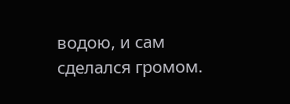водою, и сам сделался громом.